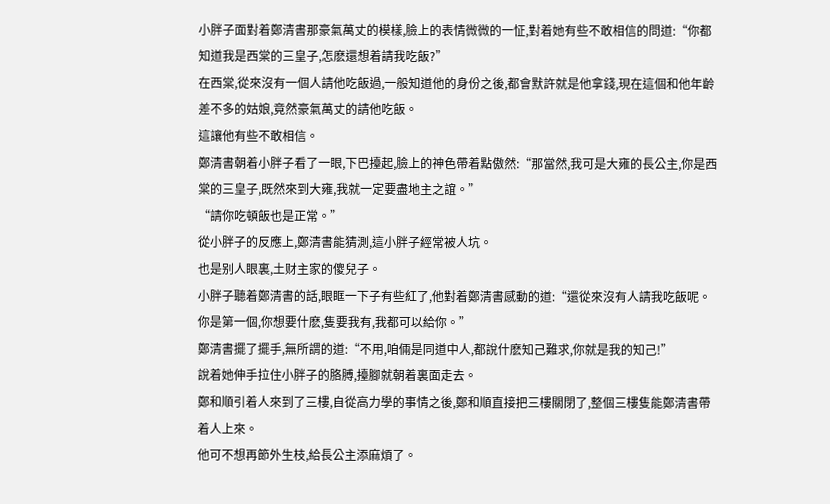小胖子面對着鄭清書那豪氣萬丈的模樣,臉上的表情微微的一怔,對着她有些不敢相信的問道:“你都知道我是西棠的三皇子,怎麽還想着請我吃飯?”
在西棠,從來沒有一個人請他吃飯過,一般知道他的身份之後,都會默許就是他拿錢,現在這個和他年齡差不多的姑娘,竟然豪氣萬丈的請他吃飯。
這讓他有些不敢相信。
鄭清書朝着小胖子看了一眼,下巴擡起,臉上的神色帶着點傲然:“那當然,我可是大雍的長公主,你是西棠的三皇子,既然來到大雍,我就一定要盡地主之誼。”
“請你吃頓飯也是正常。”
從小胖子的反應上,鄭清書能猜測,這小胖子經常被人坑。
也是别人眼裏,土财主家的傻兒子。
小胖子聽着鄭清書的話,眼眶一下子有些紅了,他對着鄭清書感動的道:“還從來沒有人請我吃飯呢。你是第一個,你想要什麽,隻要我有,我都可以給你。”
鄭清書擺了擺手,無所謂的道:“不用,咱倆是同道中人,都說什麽知己難求,你就是我的知己!”
說着她伸手拉住小胖子的胳膊,擡腳就朝着裏面走去。
鄭和順引着人來到了三樓,自從高力學的事情之後,鄭和順直接把三樓關閉了,整個三樓隻能鄭清書帶着人上來。
他可不想再節外生枝,給長公主添麻煩了。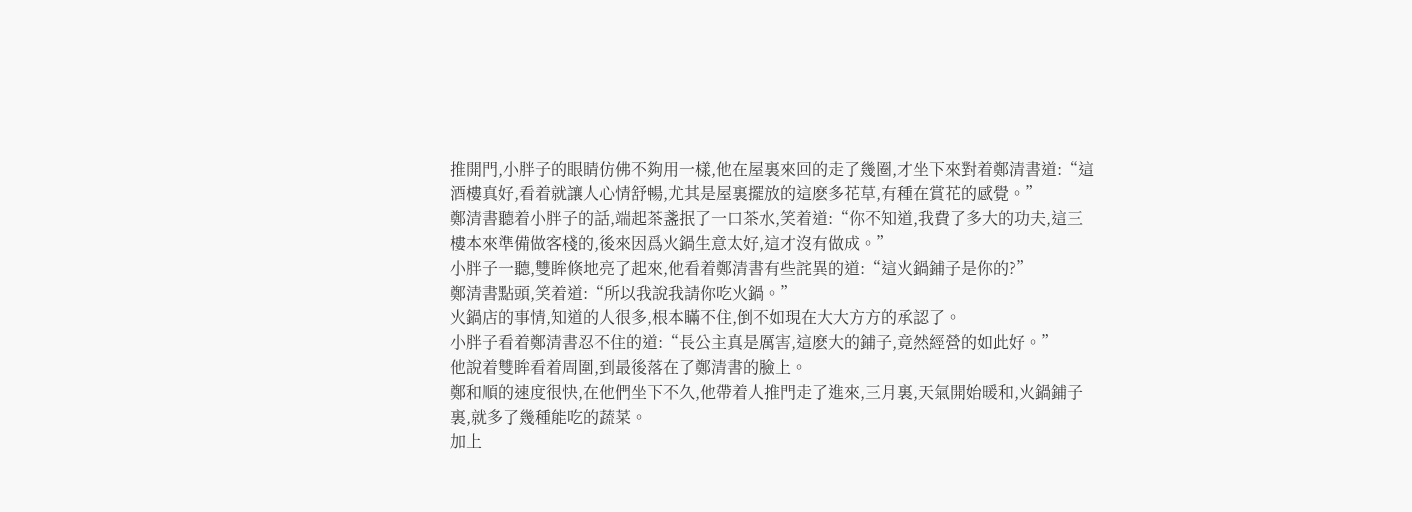推開門,小胖子的眼睛仿佛不夠用一樣,他在屋裏來回的走了幾圈,才坐下來對着鄭清書道:“這酒樓真好,看着就讓人心情舒暢,尤其是屋裏擺放的這麽多花草,有種在賞花的感覺。”
鄭清書聽着小胖子的話,端起茶盞抿了一口茶水,笑着道:“你不知道,我費了多大的功夫,這三樓本來準備做客棧的,後來因爲火鍋生意太好,這才沒有做成。”
小胖子一聽,雙眸倏地亮了起來,他看着鄭清書有些詫異的道:“這火鍋鋪子是你的?”
鄭清書點頭,笑着道:“所以我說我請你吃火鍋。”
火鍋店的事情,知道的人很多,根本瞞不住,倒不如現在大大方方的承認了。
小胖子看着鄭清書忍不住的道:“長公主真是厲害,這麽大的鋪子,竟然經營的如此好。”
他說着雙眸看着周圍,到最後落在了鄭清書的臉上。
鄭和順的速度很快,在他們坐下不久,他帶着人推門走了進來,三月裏,天氣開始暖和,火鍋鋪子裏,就多了幾種能吃的蔬菜。
加上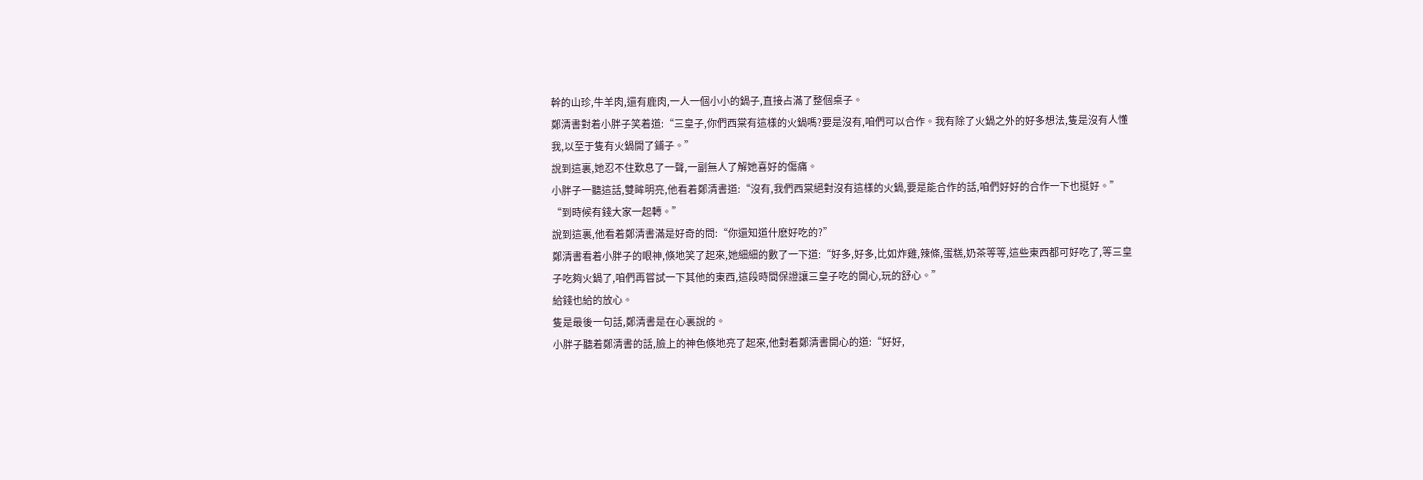幹的山珍,牛羊肉,還有鹿肉,一人一個小小的鍋子,直接占滿了整個桌子。
鄭清書對着小胖子笑着道:“三皇子,你們西棠有這樣的火鍋嗎?要是沒有,咱們可以合作。我有除了火鍋之外的好多想法,隻是沒有人懂我,以至于隻有火鍋開了鋪子。”
說到這裏,她忍不住歎息了一聲,一副無人了解她喜好的傷痛。
小胖子一聽這話,雙眸明亮,他看着鄭清書道:“沒有,我們西棠絕對沒有這樣的火鍋,要是能合作的話,咱們好好的合作一下也挺好。”
“到時候有錢大家一起轉。”
說到這裏,他看着鄭清書滿是好奇的問:“你還知道什麽好吃的?”
鄭清書看着小胖子的眼神,倏地笑了起來,她細細的數了一下道:“好多,好多,比如炸雞,辣條,蛋糕,奶茶等等,這些東西都可好吃了,等三皇子吃夠火鍋了,咱們再嘗試一下其他的東西,這段時間保證讓三皇子吃的開心,玩的舒心。”
給錢也給的放心。
隻是最後一句話,鄭清書是在心裏說的。
小胖子聽着鄭清書的話,臉上的神色倏地亮了起來,他對着鄭清書開心的道:“好好,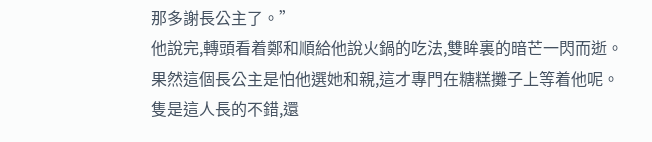那多謝長公主了。”
他說完,轉頭看着鄭和順給他說火鍋的吃法,雙眸裏的暗芒一閃而逝。
果然這個長公主是怕他選她和親,這才專門在糖糕攤子上等着他呢。
隻是這人長的不錯,還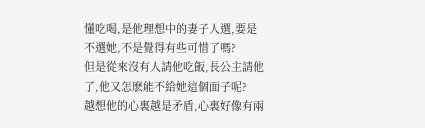懂吃喝,是他理想中的妻子人選,要是不選她,不是覺得有些可惜了嗎?
但是從來沒有人請他吃飯,長公主請他了,他又怎麽能不給她這個面子呢?
越想他的心裏越是矛盾,心裏好像有兩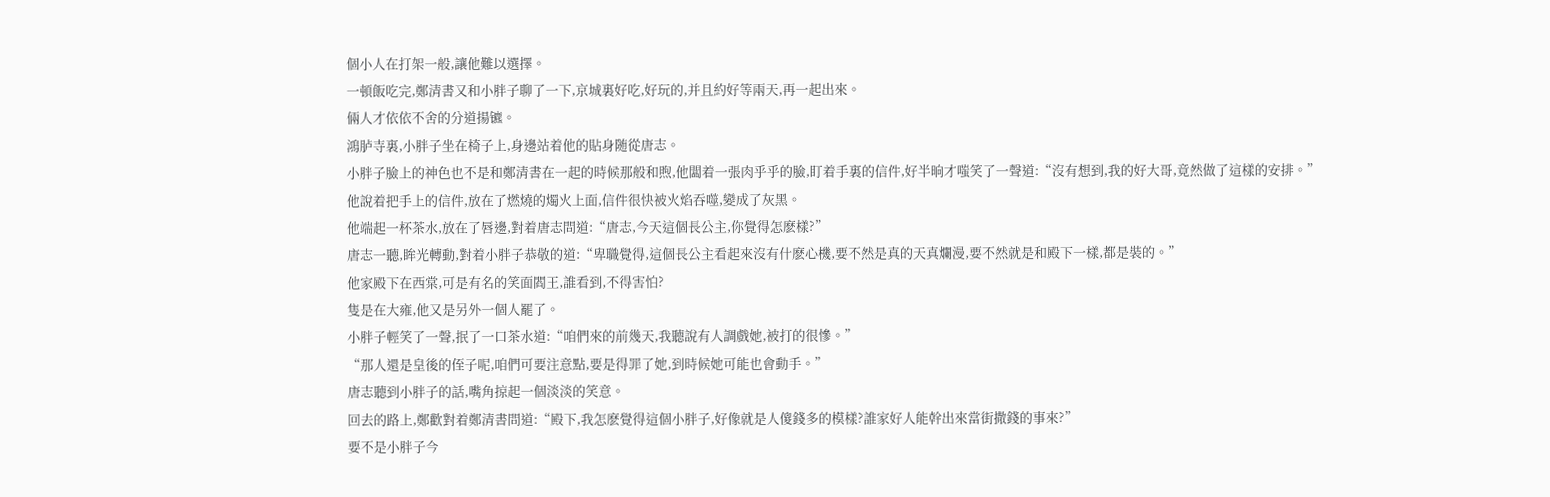個小人在打架一般,讓他難以選擇。
一頓飯吃完,鄭清書又和小胖子聊了一下,京城裏好吃,好玩的,并且約好等兩天,再一起出來。
倆人才依依不舍的分道揚镳。
鴻胪寺裏,小胖子坐在椅子上,身邊站着他的貼身随從唐志。
小胖子臉上的神色也不是和鄭清書在一起的時候那般和煦,他闆着一張肉乎乎的臉,盯着手裏的信件,好半晌才嗤笑了一聲道:“沒有想到,我的好大哥,竟然做了這樣的安排。”
他說着把手上的信件,放在了燃燒的燭火上面,信件很快被火焰吞噬,變成了灰黑。
他端起一杯茶水,放在了唇邊,對着唐志問道:“唐志,今天這個長公主,你覺得怎麽樣?”
唐志一聽,眸光轉動,對着小胖子恭敬的道:“卑職覺得,這個長公主看起來沒有什麽心機,要不然是真的天真爛漫,要不然就是和殿下一樣,都是裝的。”
他家殿下在西棠,可是有名的笑面閻王,誰看到,不得害怕?
隻是在大雍,他又是另外一個人罷了。
小胖子輕笑了一聲,抿了一口茶水道:“咱們來的前幾天,我聽說有人調戲她,被打的很慘。”
“那人還是皇後的侄子呢,咱們可要注意點,要是得罪了她,到時候她可能也會動手。”
唐志聽到小胖子的話,嘴角掠起一個淡淡的笑意。
回去的路上,鄭歡對着鄭清書問道:“殿下,我怎麽覺得這個小胖子,好像就是人傻錢多的模樣?誰家好人能幹出來當街撒錢的事來?”
要不是小胖子今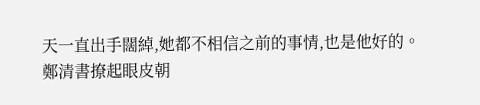天一直出手闊綽,她都不相信之前的事情,也是他好的。
鄭清書撩起眼皮朝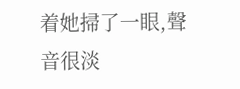着她掃了一眼,聲音很淡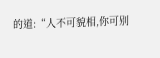的道:“人不可貌相,你可别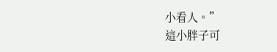小看人。”
這小胖子可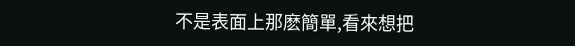不是表面上那麽簡單,看來想把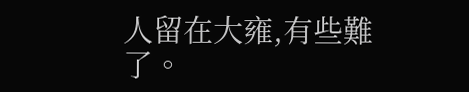人留在大雍,有些難了。